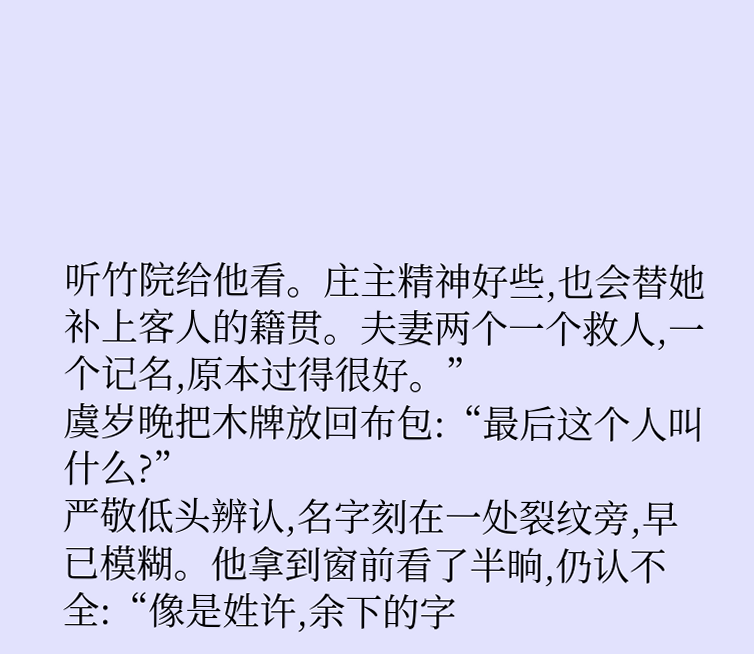听竹院给他看。庄主精神好些,也会替她补上客人的籍贯。夫妻两个一个救人,一个记名,原本过得很好。”
虞岁晚把木牌放回布包:“最后这个人叫什么?”
严敬低头辨认,名字刻在一处裂纹旁,早已模糊。他拿到窗前看了半晌,仍认不全:“像是姓许,余下的字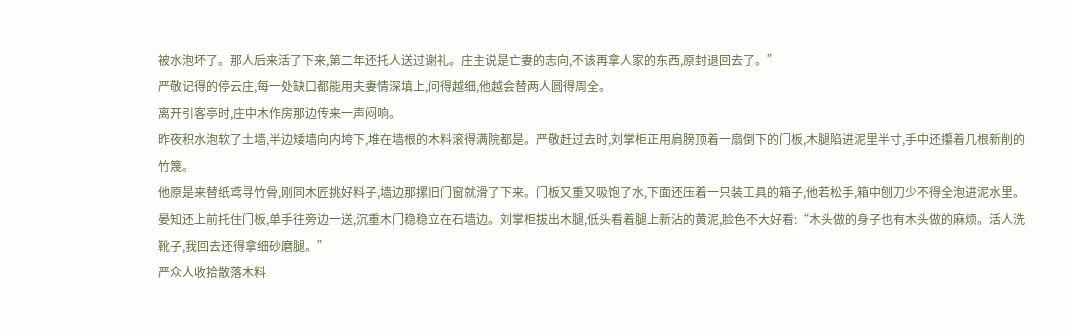被水泡坏了。那人后来活了下来,第二年还托人送过谢礼。庄主说是亡妻的志向,不该再拿人家的东西,原封退回去了。”
严敬记得的停云庄,每一处缺口都能用夫妻情深填上,问得越细,他越会替两人圆得周全。
离开引客亭时,庄中木作房那边传来一声闷响。
昨夜积水泡软了土墙,半边矮墙向内垮下,堆在墙根的木料滚得满院都是。严敬赶过去时,刘掌柜正用肩膀顶着一扇倒下的门板,木腿陷进泥里半寸,手中还攥着几根新削的竹篾。
他原是来替纸鸢寻竹骨,刚同木匠挑好料子,墙边那摞旧门窗就滑了下来。门板又重又吸饱了水,下面还压着一只装工具的箱子,他若松手,箱中刨刀少不得全泡进泥水里。
晏知还上前托住门板,单手往旁边一送,沉重木门稳稳立在石墙边。刘掌柜拔出木腿,低头看着腿上新沾的黄泥,脸色不大好看:“木头做的身子也有木头做的麻烦。活人洗靴子,我回去还得拿细砂磨腿。”
严众人收拾散落木料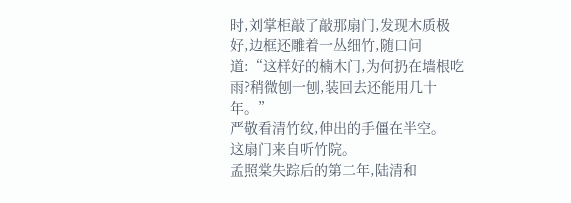时,刘掌柜敲了敲那扇门,发现木质极好,边框还雕着一丛细竹,随口问道:“这样好的楠木门,为何扔在墙根吃雨?稍微刨一刨,装回去还能用几十年。”
严敬看清竹纹,伸出的手僵在半空。
这扇门来自听竹院。
孟照棠失踪后的第二年,陆清和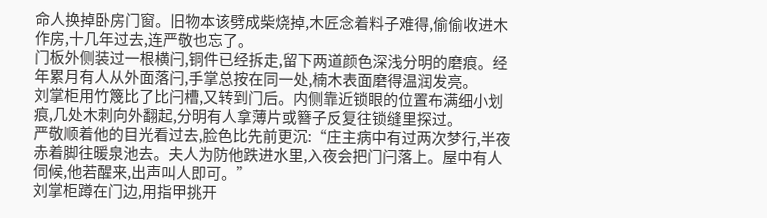命人换掉卧房门窗。旧物本该劈成柴烧掉,木匠念着料子难得,偷偷收进木作房,十几年过去,连严敬也忘了。
门板外侧装过一根横闩,铜件已经拆走,留下两道颜色深浅分明的磨痕。经年累月有人从外面落闩,手掌总按在同一处,楠木表面磨得温润发亮。
刘掌柜用竹篾比了比闩槽,又转到门后。内侧靠近锁眼的位置布满细小划痕,几处木刺向外翻起,分明有人拿薄片或簪子反复往锁缝里探过。
严敬顺着他的目光看过去,脸色比先前更沉:“庄主病中有过两次梦行,半夜赤着脚往暖泉池去。夫人为防他跌进水里,入夜会把门闩落上。屋中有人伺候,他若醒来,出声叫人即可。”
刘掌柜蹲在门边,用指甲挑开